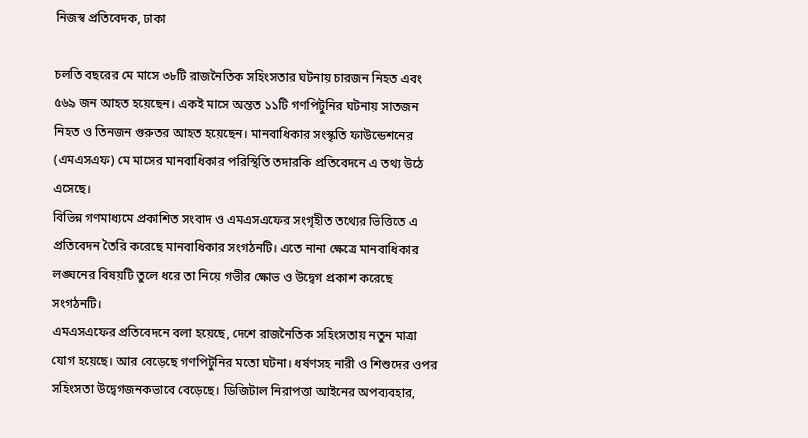নিজস্ব প্রতিবেদক, ঢাকা

চলতি বছরের মে মাসে ৩৮টি রাজনৈতিক সহিংসতার ঘটনায় চারজন নিহত এবং ৫৬৯ জন আহত হয়েছেন। একই মাসে অন্তত ১১টি গণপিটুনির ঘটনায় সাতজন নিহত ও তিনজন গুরুতর আহত হয়েছেন। মানবাধিকার সংস্কৃতি ফাউন্ডেশনের (এমএসএফ) মে মাসের মানবাধিকার পরিস্থিতি তদারকি প্রতিবেদনে এ তথ্য উঠে এসেছে।
বিভিন্ন গণমাধ্যমে প্রকাশিত সংবাদ ও এমএসএফের সংগৃহীত তথ্যের ভিত্তিতে এ প্রতিবেদন তৈরি করেছে মানবাধিকার সংগঠনটি। এতে নানা ক্ষেত্রে মানবাধিকার লঙ্ঘনের বিষয়টি তুলে ধরে তা নিয়ে গভীর ক্ষোভ ও উদ্বেগ প্রকাশ করেছে সংগঠনটি।
এমএসএফের প্রতিবেদনে বলা হয়েছে, দেশে রাজনৈতিক সহিংসতায় নতুন মাত্রা যোগ হয়েছে। আর বেড়েছে গণপিটুনির মতো ঘটনা। ধর্ষণসহ নারী ও শিশুদের ওপর সহিংসতা উদ্বেগজনকভাবে বেড়েছে। ডিজিটাল নিরাপত্তা আইনের অপব্যবহার,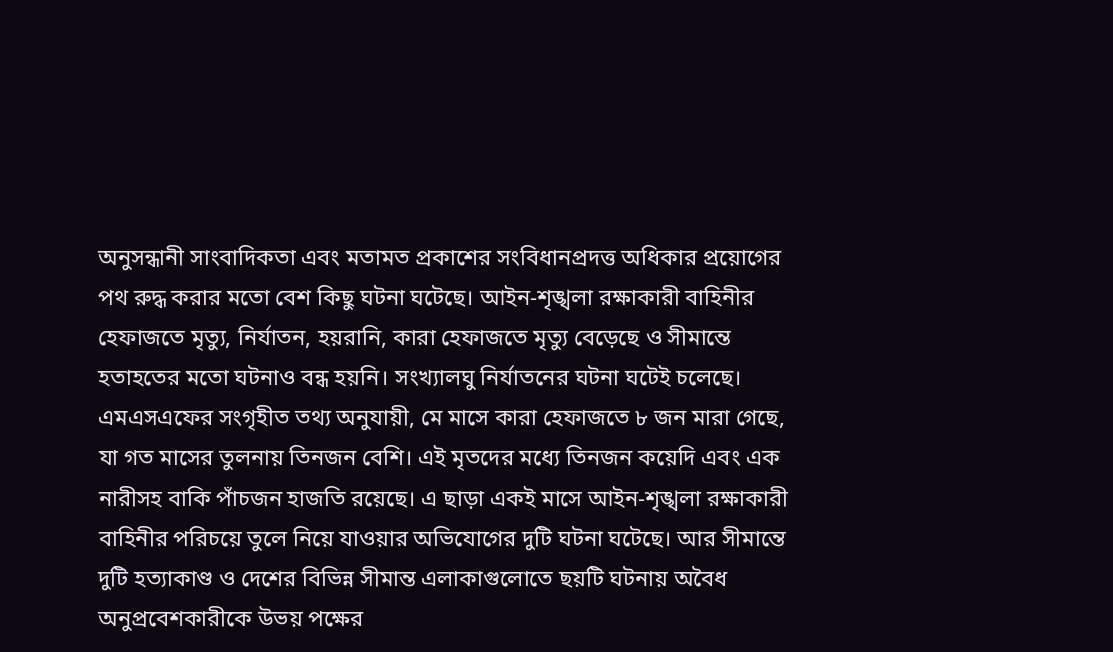অনুসন্ধানী সাংবাদিকতা এবং মতামত প্রকাশের সংবিধানপ্রদত্ত অধিকার প্রয়োগের পথ রুদ্ধ করার মতো বেশ কিছু ঘটনা ঘটেছে। আইন-শৃঙ্খলা রক্ষাকারী বাহিনীর হেফাজতে মৃত্যু, নির্যাতন, হয়রানি, কারা হেফাজতে মৃত্যু বেড়েছে ও সীমান্তে হতাহতের মতো ঘটনাও বন্ধ হয়নি। সংখ্যালঘু নির্যাতনের ঘটনা ঘটেই চলেছে।
এমএসএফের সংগৃহীত তথ্য অনুযায়ী, মে মাসে কারা হেফাজতে ৮ জন মারা গেছে, যা গত মাসের তুলনায় তিনজন বেশি। এই মৃতদের মধ্যে তিনজন কয়েদি এবং এক নারীসহ বাকি পাঁচজন হাজতি রয়েছে। এ ছাড়া একই মাসে আইন-শৃঙ্খলা রক্ষাকারী বাহিনীর পরিচয়ে তুলে নিয়ে যাওয়ার অভিযোগের দুটি ঘটনা ঘটেছে। আর সীমান্তে দুটি হত্যাকাণ্ড ও দেশের বিভিন্ন সীমান্ত এলাকাগুলোতে ছয়টি ঘটনায় অবৈধ অনুপ্রবেশকারীকে উভয় পক্ষের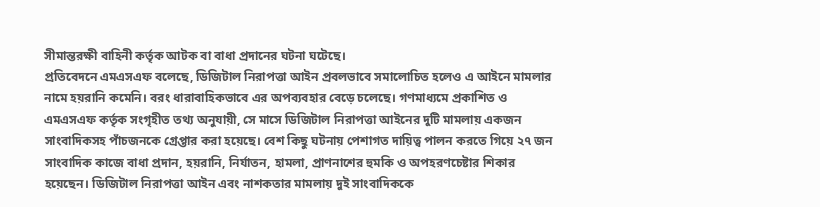সীমান্তরক্ষী বাহিনী কর্তৃক আটক বা বাধা প্রদানের ঘটনা ঘটেছে।
প্রতিবেদনে এমএসএফ বলেছে, ডিজিটাল নিরাপত্তা আইন প্রবলভাবে সমালোচিত হলেও এ আইনে মামলার নামে হয়রানি কমেনি। বরং ধারাবাহিকভাবে এর অপব্যবহার বেড়ে চলেছে। গণমাধ্যমে প্রকাশিত ও এমএসএফ কর্তৃক সংগৃহীত তথ্য অনুযায়ী, সে মাসে ডিজিটাল নিরাপত্তা আইনের দুটি মামলায় একজন সাংবাদিকসহ পাঁচজনকে গ্রেপ্তার করা হয়েছে। বেশ কিছু ঘটনায় পেশাগত দায়িত্ব পালন করতে গিয়ে ২৭ জন সাংবাদিক কাজে বাধা প্রদান, হয়রানি, নির্যাতন, হামলা, প্রাণনাশের হুমকি ও অপহরণচেষ্টার শিকার হয়েছেন। ডিজিটাল নিরাপত্তা আইন এবং নাশকতার মামলায় দুই সাংবাদিককে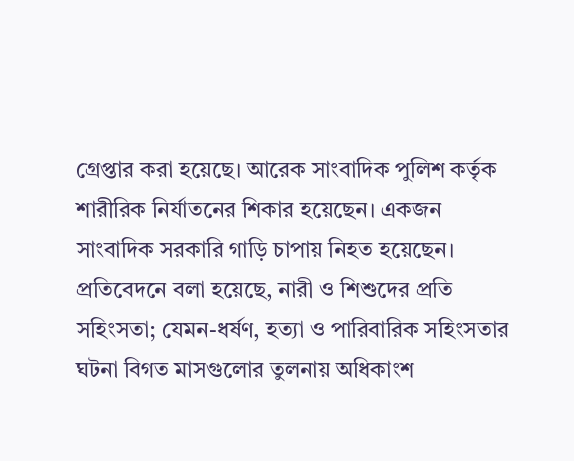গ্রেপ্তার করা হয়েছে। আরেক সাংবাদিক পুলিশ কর্তৃক শারীরিক নির্যাতনের শিকার হয়েছেন। একজন সাংবাদিক সরকারি গাড়ি চাপায় নিহত হয়েছেন।
প্রতিবেদনে বলা হয়েছে, নারী ও শিশুদের প্রতি সহিংসতা; যেমন-ধর্ষণ, হত্যা ও পারিবারিক সহিংসতার ঘটনা বিগত মাসগুলোর তুলনায় অধিকাংশ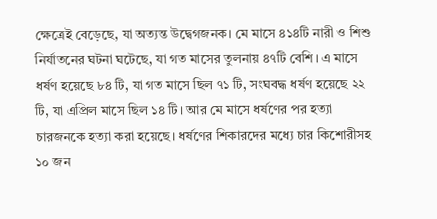ক্ষেত্রেই বেড়েছে, যা অত্যন্ত উদ্বেগজনক। মে মাসে ৪১৪টি নারী ও শিশু নির্যাতনের ঘটনা ঘটেছে, যা গত মাসের তুলনায় ৪৭টি বেশি। এ মাসে ধর্ষণ হয়েছে ৮৪ টি, যা গত মাসে ছিল ৭১ টি, সংঘবদ্ধ ধর্ষণ হয়েছে ২২ টি, যা এপ্রিল মাসে ছিল ১৪ টি। আর মে মাসে ধর্ষণের পর হত্যা চারজনকে হত্যা করা হয়েছে। ধর্ষণের শিকারদের মধ্যে চার কিশোরীসহ ১০ জন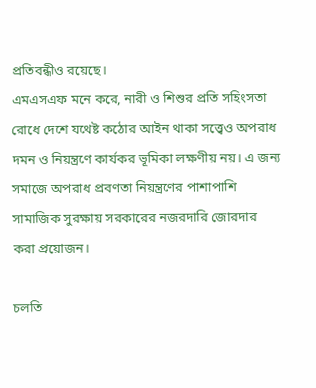প্রতিবন্ধীও রয়েছে।
এমএসএফ মনে করে, নারী ও শিশুর প্রতি সহিংসতা রোধে দেশে যথেষ্ট কঠোর আইন থাকা সত্ত্বেও অপরাধ দমন ও নিয়ন্ত্রণে কার্যকর ভূমিকা লক্ষণীয় নয়। এ জন্য সমাজে অপরাধ প্রবণতা নিয়ন্ত্রণের পাশাপাশি সামাজিক সুরক্ষায় সরকারের নজরদারি জোরদার করা প্রয়োজন।

চলতি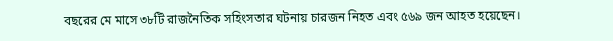বছরের মে মাসে ৩৮টি রাজনৈতিক সহিংসতার ঘটনায় চারজন নিহত এবং ৫৬৯ জন আহত হয়েছেন।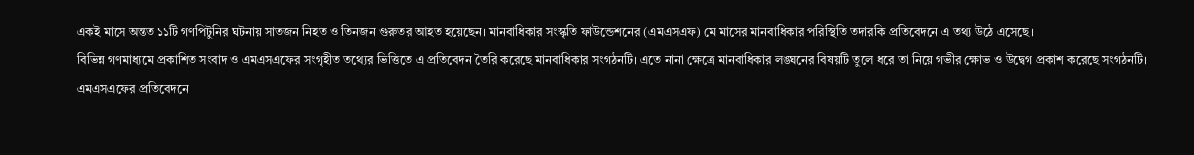একই মাসে অন্তত ১১টি গণপিটুনির ঘটনায় সাতজন নিহত ও তিনজন গুরুতর আহত হয়েছেন। মানবাধিকার সংস্কৃতি ফাউন্ডেশনের (এমএসএফ) মে মাসের মানবাধিকার পরিস্থিতি তদারকি প্রতিবেদনে এ তথ্য উঠে এসেছে।
বিভিন্ন গণমাধ্যমে প্রকাশিত সংবাদ ও এমএসএফের সংগৃহীত তথ্যের ভিত্তিতে এ প্রতিবেদন তৈরি করেছে মানবাধিকার সংগঠনটি। এতে নানা ক্ষেত্রে মানবাধিকার লঙ্ঘনের বিষয়টি তুলে ধরে তা নিয়ে গভীর ক্ষোভ ও উদ্বেগ প্রকাশ করেছে সংগঠনটি।
এমএসএফের প্রতিবেদনে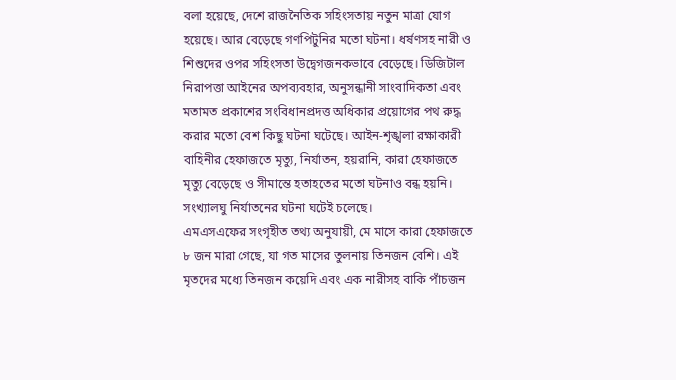বলা হয়েছে, দেশে রাজনৈতিক সহিংসতায় নতুন মাত্রা যোগ হয়েছে। আর বেড়েছে গণপিটুনির মতো ঘটনা। ধর্ষণসহ নারী ও শিশুদের ওপর সহিংসতা উদ্বেগজনকভাবে বেড়েছে। ডিজিটাল নিরাপত্তা আইনের অপব্যবহার, অনুসন্ধানী সাংবাদিকতা এবং মতামত প্রকাশের সংবিধানপ্রদত্ত অধিকার প্রয়োগের পথ রুদ্ধ করার মতো বেশ কিছু ঘটনা ঘটেছে। আইন-শৃঙ্খলা রক্ষাকারী বাহিনীর হেফাজতে মৃত্যু, নির্যাতন, হয়রানি, কারা হেফাজতে মৃত্যু বেড়েছে ও সীমান্তে হতাহতের মতো ঘটনাও বন্ধ হয়নি। সংখ্যালঘু নির্যাতনের ঘটনা ঘটেই চলেছে।
এমএসএফের সংগৃহীত তথ্য অনুযায়ী, মে মাসে কারা হেফাজতে ৮ জন মারা গেছে, যা গত মাসের তুলনায় তিনজন বেশি। এই মৃতদের মধ্যে তিনজন কয়েদি এবং এক নারীসহ বাকি পাঁচজন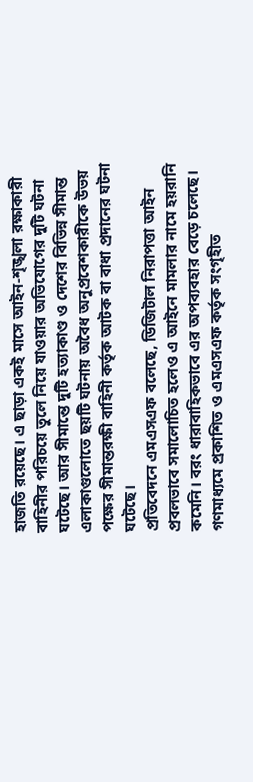হাজতি রয়েছে। এ ছাড়া একই মাসে আইন-শৃঙ্খলা রক্ষাকারী বাহিনীর পরিচয়ে তুলে নিয়ে যাওয়ার অভিযোগের দুটি ঘটনা ঘটেছে। আর সীমান্তে দুটি হত্যাকাণ্ড ও দেশের বিভিন্ন সীমান্ত এলাকাগুলোতে ছয়টি ঘটনায় অবৈধ অনুপ্রবেশকারীকে উভয় পক্ষের সীমান্তরক্ষী বাহিনী কর্তৃক আটক বা বাধা প্রদানের ঘটনা ঘটেছে।
প্রতিবেদনে এমএসএফ বলেছে, ডিজিটাল নিরাপত্তা আইন প্রবলভাবে সমালোচিত হলেও এ আইনে মামলার নামে হয়রানি কমেনি। বরং ধারাবাহিকভাবে এর অপব্যবহার বেড়ে চলেছে। গণমাধ্যমে প্রকাশিত ও এমএসএফ কর্তৃক সংগৃহীত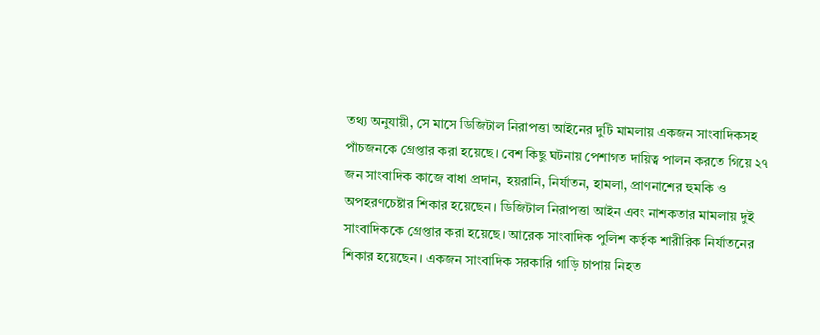তথ্য অনুযায়ী, সে মাসে ডিজিটাল নিরাপত্তা আইনের দুটি মামলায় একজন সাংবাদিকসহ পাঁচজনকে গ্রেপ্তার করা হয়েছে। বেশ কিছু ঘটনায় পেশাগত দায়িত্ব পালন করতে গিয়ে ২৭ জন সাংবাদিক কাজে বাধা প্রদান, হয়রানি, নির্যাতন, হামলা, প্রাণনাশের হুমকি ও অপহরণচেষ্টার শিকার হয়েছেন। ডিজিটাল নিরাপত্তা আইন এবং নাশকতার মামলায় দুই সাংবাদিককে গ্রেপ্তার করা হয়েছে। আরেক সাংবাদিক পুলিশ কর্তৃক শারীরিক নির্যাতনের শিকার হয়েছেন। একজন সাংবাদিক সরকারি গাড়ি চাপায় নিহত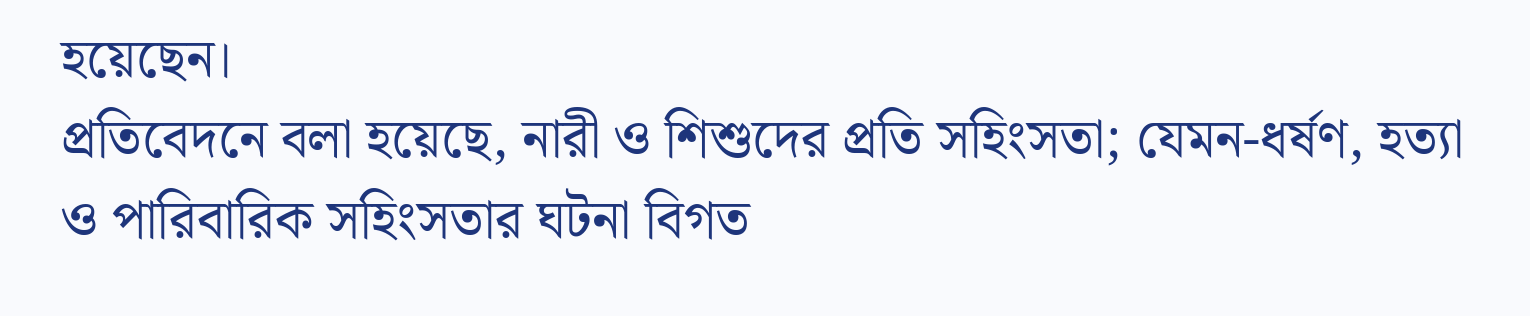হয়েছেন।
প্রতিবেদনে বলা হয়েছে, নারী ও শিশুদের প্রতি সহিংসতা; যেমন-ধর্ষণ, হত্যা ও পারিবারিক সহিংসতার ঘটনা বিগত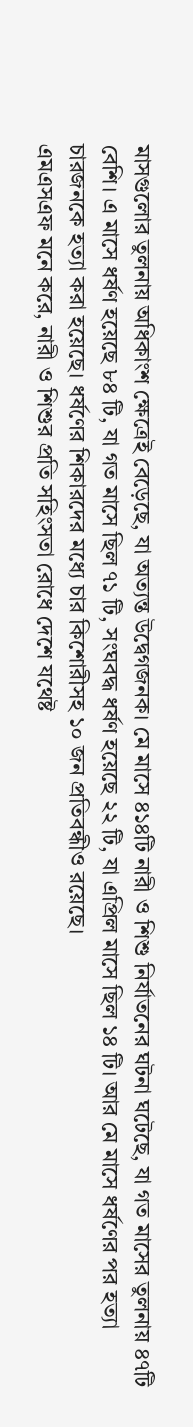মাসগুলোর তুলনায় অধিকাংশ ক্ষেত্রেই বেড়েছে, যা অত্যন্ত উদ্বেগজনক। মে মাসে ৪১৪টি নারী ও শিশু নির্যাতনের ঘটনা ঘটেছে, যা গত মাসের তুলনায় ৪৭টি বেশি। এ মাসে ধর্ষণ হয়েছে ৮৪ টি, যা গত মাসে ছিল ৭১ টি, সংঘবদ্ধ ধর্ষণ হয়েছে ২২ টি, যা এপ্রিল মাসে ছিল ১৪ টি। আর মে মাসে ধর্ষণের পর হত্যা চারজনকে হত্যা করা হয়েছে। ধর্ষণের শিকারদের মধ্যে চার কিশোরীসহ ১০ জন প্রতিবন্ধীও রয়েছে।
এমএসএফ মনে করে, নারী ও শিশুর প্রতি সহিংসতা রোধে দেশে যথেষ্ট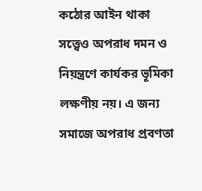কঠোর আইন থাকা সত্ত্বেও অপরাধ দমন ও নিয়ন্ত্রণে কার্যকর ভূমিকা লক্ষণীয় নয়। এ জন্য সমাজে অপরাধ প্রবণতা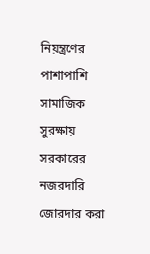নিয়ন্ত্রণের পাশাপাশি সামাজিক সুরক্ষায় সরকারের নজরদারি জোরদার করা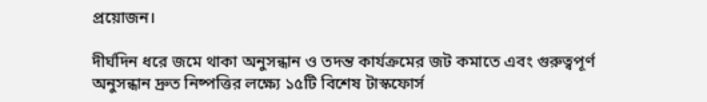প্রয়োজন।

দীর্ঘদিন ধরে জমে থাকা অনুসন্ধান ও তদন্ত কার্যক্রমের জট কমাতে এবং গুরুত্বপূর্ণ অনুসন্ধান দ্রুত নিষ্পত্তির লক্ষ্যে ১৫টি বিশেষ টাস্কফোর্স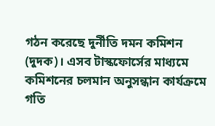গঠন করেছে দুর্নীতি দমন কমিশন (দুদক)। এসব টাস্কফোর্সের মাধ্যমে কমিশনের চলমান অনুসন্ধান কার্যক্রমে গতি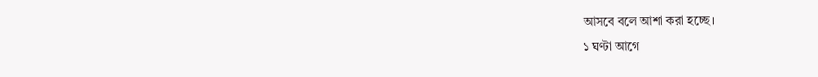আসবে বলে আশা করা হচ্ছে।
১ ঘণ্টা আগে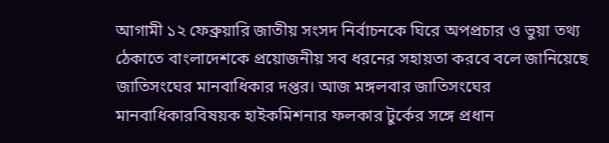আগামী ১২ ফেব্রুয়ারি জাতীয় সংসদ নির্বাচনকে ঘিরে অপপ্রচার ও ভুয়া তথ্য ঠেকাতে বাংলাদেশকে প্রয়োজনীয় সব ধরনের সহায়তা করবে বলে জানিয়েছে জাতিসংঘের মানবাধিকার দপ্তর। আজ মঙ্গলবার জাতিসংঘের মানবাধিকারবিষয়ক হাইকমিশনার ফলকার টুর্কের সঙ্গে প্রধান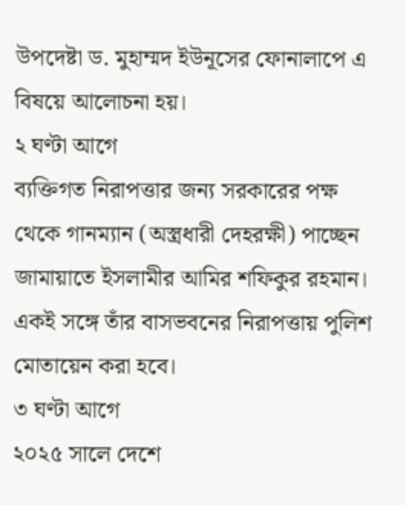উপদেষ্টা ড. মুহাম্মদ ইউনূসের ফোনালাপে এ বিষয়ে আলোচনা হয়।
২ ঘণ্টা আগে
ব্যক্তিগত নিরাপত্তার জন্য সরকারের পক্ষ থেকে গানম্যান (অস্ত্রধারী দেহরক্ষী) পাচ্ছেন জামায়াতে ইসলামীর আমির শফিকুর রহমান। একই সঙ্গে তাঁর বাসভবনের নিরাপত্তায় পুলিশ মোতায়েন করা হবে।
৩ ঘণ্টা আগে
২০২৫ সালে দেশে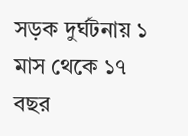সড়ক দুর্ঘটনায় ১ মাস থেকে ১৭ বছর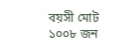বয়সী মোট ১০০৮ জন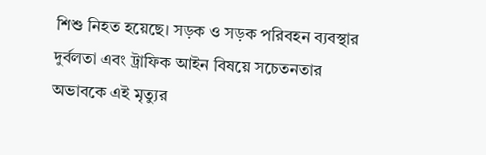শিশু নিহত হয়েছে। সড়ক ও সড়ক পরিবহন ব্যবস্থার দুর্বলতা এবং ট্রাফিক আইন বিষয়ে সচেতনতার অভাবকে এই মৃত্যুর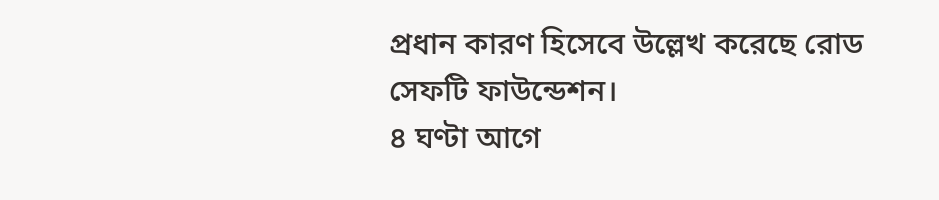প্রধান কারণ হিসেবে উল্লেখ করেছে রোড সেফটি ফাউন্ডেশন।
৪ ঘণ্টা আগে